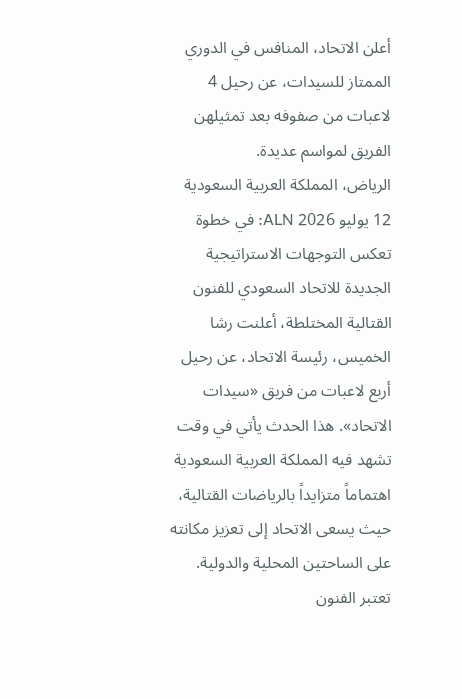أعلن الاتحاد، المنافس في الدوري الممتاز للسيدات، عن رحيل 4 لاعبات من صفوفه بعد تمثيلهن الفريق لمواسم عديدة.
الرياض، المملكة العربية السعودية 12 يوليو 2026 ALN: في خطوة تعكس التوجهات الاستراتيجية الجديدة للاتحاد السعودي للفنون القتالية المختلطة، أعلنت رشا الخميس، رئيسة الاتحاد، عن رحيل أربع لاعبات من فريق «سيدات الاتحاد». هذا الحدث يأتي في وقت تشهد فيه المملكة العربية السعودية اهتماماً متزايداً بالرياضات القتالية، حيث يسعى الاتحاد إلى تعزيز مكانته على الساحتين المحلية والدولية.
تعتبر الفنون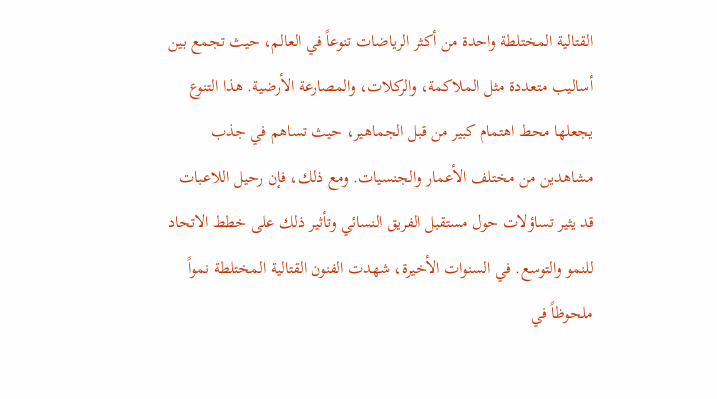القتالية المختلطة واحدة من أكثر الرياضات تنوعاً في العالم، حيث تجمع بين أساليب متعددة مثل الملاكمة، والركلات، والمصارعة الأرضية. هذا التنوع يجعلها محط اهتمام كبير من قبل الجماهير، حيث تساهم في جذب مشاهدين من مختلف الأعمار والجنسيات. ومع ذلك، فإن رحيل اللاعبات قد يثير تساؤلات حول مستقبل الفريق النسائي وتأثير ذلك على خطط الاتحاد للنمو والتوسع. في السنوات الأخيرة، شهدت الفنون القتالية المختلطة نمواً ملحوظاً في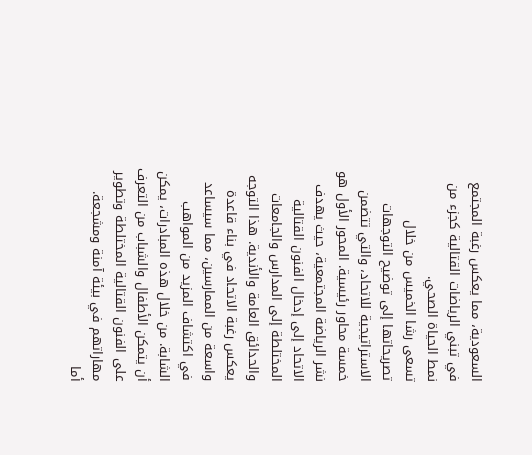السعودية، مما يعكس رغبة المجتمع في تبني الرياضات القتالية كجزء من نمط الحياة الصحي.
تسعى رشا الخميس من خلال تصريحاتها إلى توضيح التوجهات الاستراتيجية للاتحاد، والتي تتضمن خمسة محاور رئيسية. المحور الأول هو نشر الرياضة المجتمعية، حيث يهدف الاتحاد إلى إدخال الفنون القتالية المختلطة إلى المدارس والجامعات والحدائق العامة والأندية. هذا التوجه يعكس رغبة الاتحاد في بناء قاعدة واسعة من الممارسين، مما سيساعد في اكتشاف المزيد من المواهب الشابة. من خلال هذه المبادرات، يمكن أن يتمكن الأطفال والشباب من التعرف على الفنون القتالية المختلطة وتطوير مهاراتهم في بيئة آمنة ومشجعة.
أما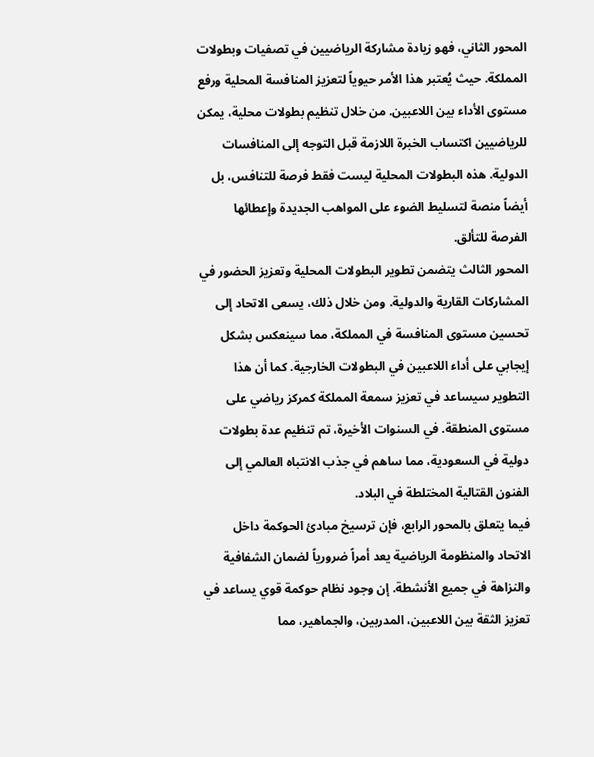المحور الثاني، فهو زيادة مشاركة الرياضيين في تصفيات وبطولات المملكة. حيث يُعتبر هذا الأمر حيوياً لتعزيز المنافسة المحلية ورفع مستوى الأداء بين اللاعبين. من خلال تنظيم بطولات محلية، يمكن للرياضيين اكتساب الخبرة اللازمة قبل التوجه إلى المنافسات الدولية. هذه البطولات المحلية ليست فقط فرصة للتنافس، بل أيضاً منصة لتسليط الضوء على المواهب الجديدة وإعطائها الفرصة للتألق.
المحور الثالث يتضمن تطوير البطولات المحلية وتعزيز الحضور في المشاركات القارية والدولية. ومن خلال ذلك، يسعى الاتحاد إلى تحسين مستوى المنافسة في المملكة، مما سينعكس بشكل إيجابي على أداء اللاعبين في البطولات الخارجية. كما أن هذا التطوير سيساعد في تعزيز سمعة المملكة كمركز رياضي على مستوى المنطقة. في السنوات الأخيرة، تم تنظيم عدة بطولات دولية في السعودية، مما ساهم في جذب الانتباه العالمي إلى الفنون القتالية المختلطة في البلاد.
فيما يتعلق بالمحور الرابع، فإن ترسيخ مبادئ الحوكمة داخل الاتحاد والمنظومة الرياضية يعد أمراً ضرورياً لضمان الشفافية والنزاهة في جميع الأنشطة. إن وجود نظام حوكمة قوي يساعد في تعزيز الثقة بين اللاعبين، المدربين، والجماهير، مما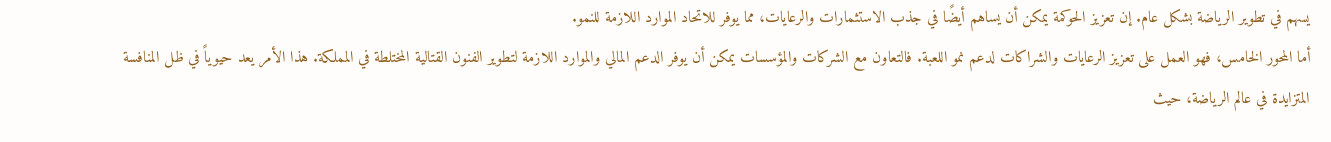يسهم في تطوير الرياضة بشكل عام. إن تعزيز الحوكمة يمكن أن يساهم أيضًا في جذب الاستثمارات والرعايات، مما يوفر للاتحاد الموارد اللازمة للنمو.
أما المحور الخامس، فهو العمل على تعزيز الرعايات والشراكات لدعم نمو اللعبة. فالتعاون مع الشركات والمؤسسات يمكن أن يوفر الدعم المالي والموارد اللازمة لتطوير الفنون القتالية المختلطة في المملكة. هذا الأمر يعد حيوياً في ظل المنافسة المتزايدة في عالم الرياضة، حيث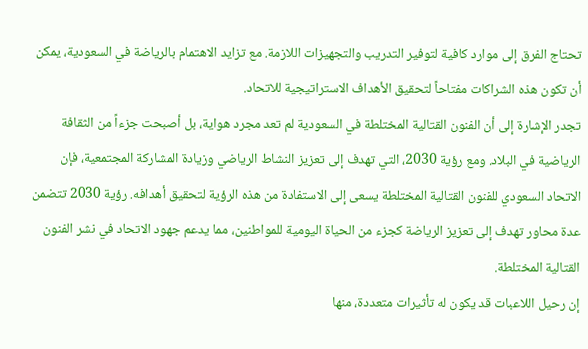تحتاج الفرق إلى موارد كافية لتوفير التدريب والتجهيزات اللازمة. مع تزايد الاهتمام بالرياضة في السعودية، يمكن أن تكون هذه الشراكات مفتاحاً لتحقيق الأهداف الاستراتيجية للاتحاد.
تجدر الإشارة إلى أن الفنون القتالية المختلطة في السعودية لم تعد مجرد هواية، بل أصبحت جزءاً من الثقافة الرياضية في البلاد. ومع رؤية 2030، التي تهدف إلى تعزيز النشاط الرياضي وزيادة المشاركة المجتمعية، فإن الاتحاد السعودي للفنون القتالية المختلطة يسعى إلى الاستفادة من هذه الرؤية لتحقيق أهدافه. رؤية 2030 تتضمن عدة محاور تهدف إلى تعزيز الرياضة كجزء من الحياة اليومية للمواطنين، مما يدعم جهود الاتحاد في نشر الفنون القتالية المختلطة.
إن رحيل اللاعبات قد يكون له تأثيرات متعددة، منها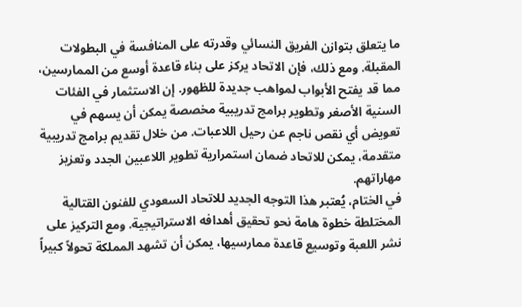ما يتعلق بتوازن الفريق النسائي وقدرته على المنافسة في البطولات المقبلة. ومع ذلك، فإن الاتحاد يركز على بناء قاعدة أوسع من الممارسين، مما قد يفتح الأبواب لمواهب جديدة للظهور. إن الاستثمار في الفئات السنية الأصغر وتطوير برامج تدريبية مخصصة يمكن أن يسهم في تعويض أي نقص ناجم عن رحيل اللاعبات. من خلال تقديم برامج تدريبية متقدمة، يمكن للاتحاد ضمان استمرارية تطوير اللاعبين الجدد وتعزيز مهاراتهم.
في الختام، يُعتبر هذا التوجه الجديد للاتحاد السعودي للفنون القتالية المختلطة خطوة هامة نحو تحقيق أهدافه الاستراتيجية. ومع التركيز على نشر اللعبة وتوسيع قاعدة ممارسيها، يمكن أن تشهد المملكة تحولاً كبيراً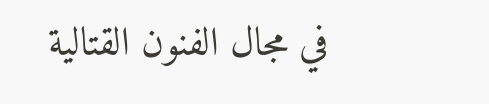في مجال الفنون القتالية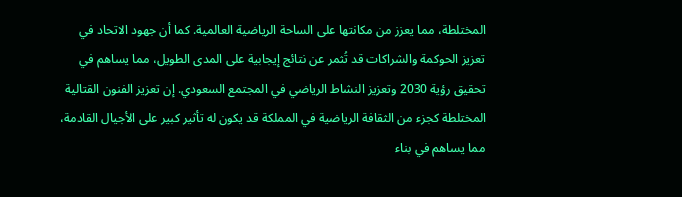المختلطة، مما يعزز من مكانتها على الساحة الرياضية العالمية. كما أن جهود الاتحاد في تعزيز الحوكمة والشراكات قد تُثمر عن نتائج إيجابية على المدى الطويل، مما يساهم في تحقيق رؤية 2030 وتعزيز النشاط الرياضي في المجتمع السعودي. إن تعزيز الفنون القتالية المختلطة كجزء من الثقافة الرياضية في المملكة قد يكون له تأثير كبير على الأجيال القادمة، مما يساهم في بناء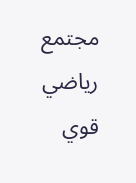مجتمع رياضي قوي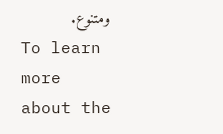ومتنوع.
To learn more about the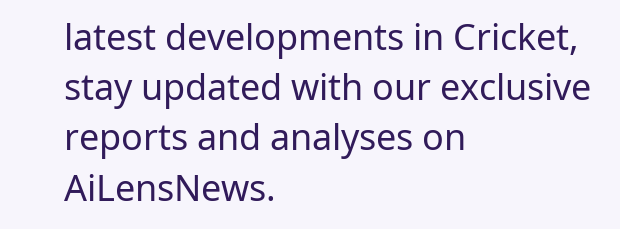latest developments in Cricket, stay updated with our exclusive reports and analyses on AiLensNews.